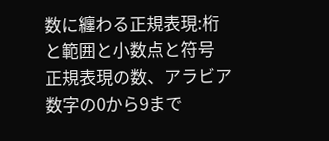数に纏わる正規表現:桁と範囲と小数点と符号
正規表現の数、アラビア数字の0から9まで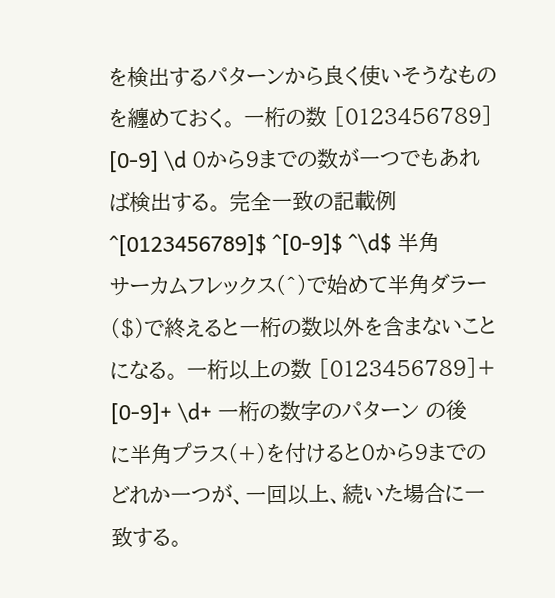を検出するパターンから良く使いそうなものを纏めておく。 一桁の数 [0123456789] [0-9] \d 0から9までの数が一つでもあれば検出する。 完全一致の記載例 ^[0123456789]$ ^[0-9]$ ^\d$ 半角サーカムフレックス(^)で始めて半角ダラー($)で終えると一桁の数以外を含まないことになる。 一桁以上の数 [0123456789]+ [0-9]+ \d+ 一桁の数字のパターン の後に半角プラス(+)を付けると0から9までのどれか一つが、一回以上、続いた場合に一致する。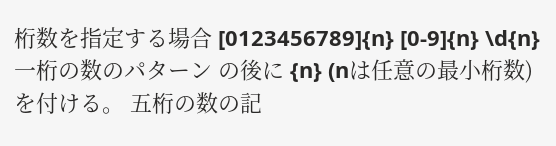桁数を指定する場合 [0123456789]{n} [0-9]{n} \d{n} 一桁の数のパターン の後に {n} (nは任意の最小桁数)を付ける。 五桁の数の記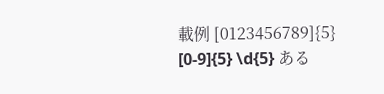載例 [0123456789]{5} [0-9]{5} \d{5} ある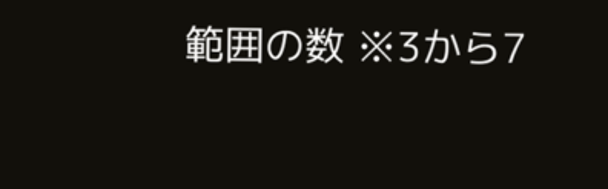範囲の数 ※3から7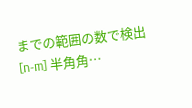までの範囲の数で検出 [n-m] 半角角…